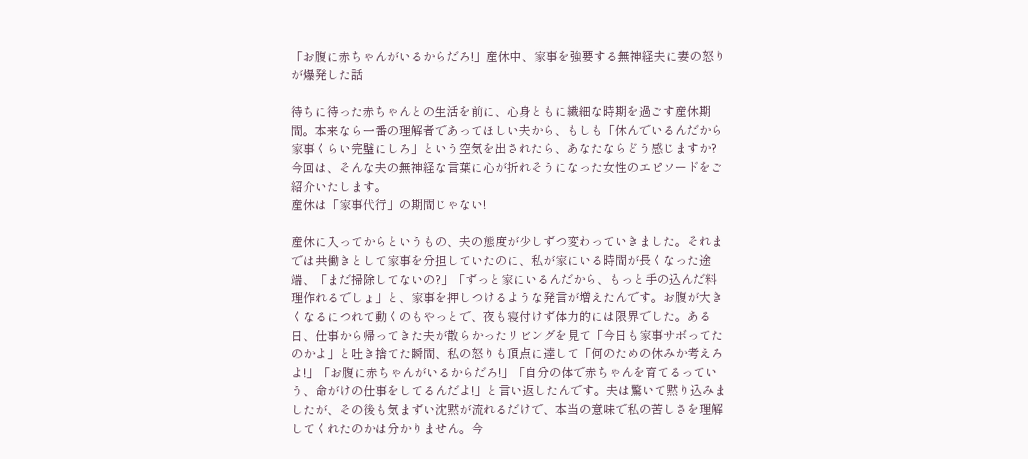「お腹に赤ちゃんがいるからだろ!」産休中、家事を強要する無神経夫に妻の怒りが爆発した話

待ちに待った赤ちゃんとの生活を前に、心身ともに繊細な時期を過ごす産休期間。本来なら一番の理解者であってほしい夫から、もしも「休んでいるんだから家事くらい完璧にしろ」という空気を出されたら、あなたならどう感じますか? 今回は、そんな夫の無神経な言葉に心が折れそうになった女性のエピソードをご紹介いたします。
産休は「家事代行」の期間じゃない!

産休に入ってからというもの、夫の態度が少しずつ変わっていきました。それまでは共働きとして家事を分担していたのに、私が家にいる時間が長くなった途端、「まだ掃除してないの?」「ずっと家にいるんだから、もっと手の込んだ料理作れるでしょ」と、家事を押しつけるような発言が増えたんです。お腹が大きくなるにつれて動くのもやっとで、夜も寝付けず体力的には限界でした。ある日、仕事から帰ってきた夫が散らかったリビングを見て「今日も家事サボってたのかよ」と吐き捨てた瞬間、私の怒りも頂点に達して「何のための休みか考えろよ!」「お腹に赤ちゃんがいるからだろ!」「自分の体で赤ちゃんを育てるっていう、命がけの仕事をしてるんだよ!」と言い返したんです。夫は驚いて黙り込みましたが、その後も気まずい沈黙が流れるだけで、本当の意味で私の苦しさを理解してくれたのかは分かりません。今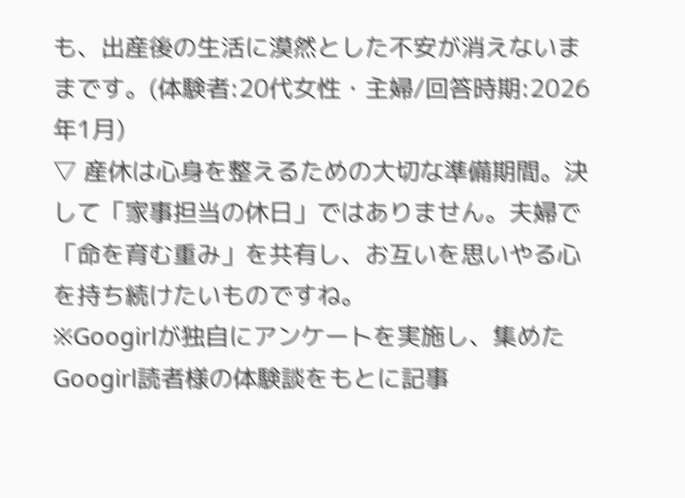も、出産後の生活に漠然とした不安が消えないままです。(体験者:20代女性・主婦/回答時期:2026年1月)
▽ 産休は心身を整えるための大切な準備期間。決して「家事担当の休日」ではありません。夫婦で「命を育む重み」を共有し、お互いを思いやる心を持ち続けたいものですね。
※Googirlが独自にアンケートを実施し、集めたGoogirl読者様の体験談をもとに記事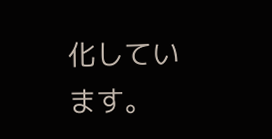化しています。